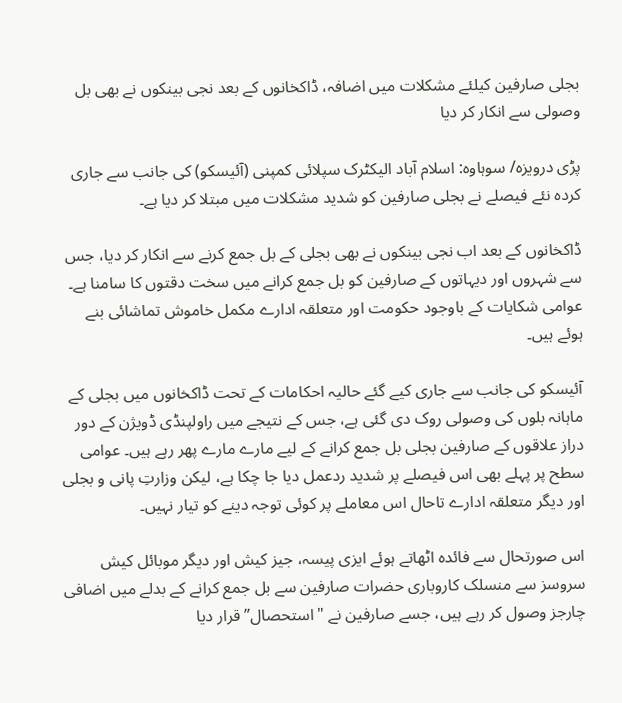بجلی صارفین کیلئے مشکلات میں اضافہ، ڈاکخانوں کے بعد نجی بینکوں نے بھی بل وصولی سے انکار کر دیا

پڑی درویزہ/ سوہاوہ: اسلام آباد الیکٹرک سپلائی کمپنی (آئیسکو) کی جانب سے جاری کردہ نئے فیصلے نے بجلی صارفین کو شدید مشکلات میں مبتلا کر دیا ہے۔

ڈاکخانوں کے بعد اب نجی بینکوں نے بھی بجلی کے بل جمع کرنے سے انکار کر دیا، جس سے شہروں اور دیہاتوں کے صارفین کو بل جمع کرانے میں سخت دقتوں کا سامنا ہے۔ عوامی شکایات کے باوجود حکومت اور متعلقہ ادارے مکمل خاموش تماشائی بنے ہوئے ہیں۔

آئیسکو کی جانب سے جاری کیے گئے حالیہ احکامات کے تحت ڈاکخانوں میں بجلی کے ماہانہ بلوں کی وصولی روک دی گئی ہے، جس کے نتیجے میں راولپنڈی ڈویژن کے دور دراز علاقوں کے صارفین بجلی بل جمع کرانے کے لیے مارے مارے پھر رہے ہیں۔ عوامی سطح پر پہلے بھی اس فیصلے پر شدید ردعمل دیا جا چکا ہے، لیکن وزارتِ پانی و بجلی اور دیگر متعلقہ ادارے تاحال اس معاملے پر کوئی توجہ دینے کو تیار نہیں۔

اس صورتحال سے فائدہ اٹھاتے ہوئے ایزی پیسہ، جیز کیش اور دیگر موبائل کیش سروسز سے منسلک کاروباری حضرات صارفین سے بل جمع کرانے کے بدلے میں اضافی چارجز وصول کر رہے ہیں، جسے صارفین نے "استحصال” قرار دیا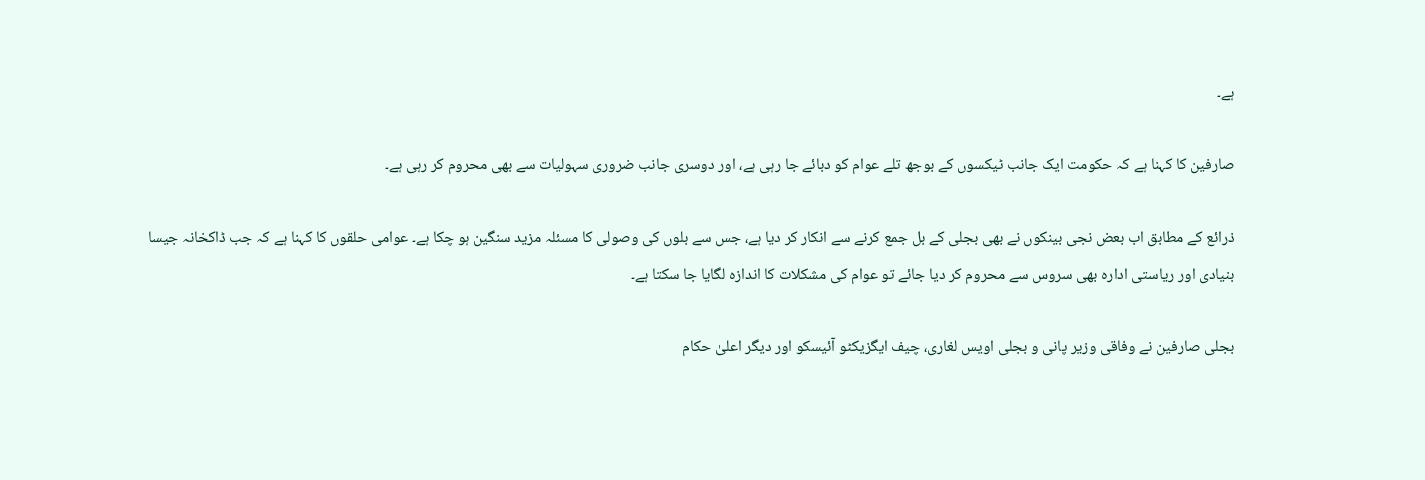ہے۔

صارفین کا کہنا ہے کہ حکومت ایک جانب ٹیکسوں کے بوجھ تلے عوام کو دبائے جا رہی ہے، اور دوسری جانب ضروری سہولیات سے بھی محروم کر رہی ہے۔

ذرائع کے مطابق اب بعض نجی بینکوں نے بھی بجلی کے بل جمع کرنے سے انکار کر دیا ہے، جس سے بلوں کی وصولی کا مسئلہ مزید سنگین ہو چکا ہے۔ عوامی حلقوں کا کہنا ہے کہ جب ڈاکخانہ جیسا بنیادی اور ریاستی ادارہ بھی سروس سے محروم کر دیا جائے تو عوام کی مشکلات کا اندازہ لگایا جا سکتا ہے۔

بجلی صارفین نے وفاقی وزیر پانی و بجلی اویس لغاری، چیف ایگزیکٹو آئیسکو اور دیگر اعلیٰ حکام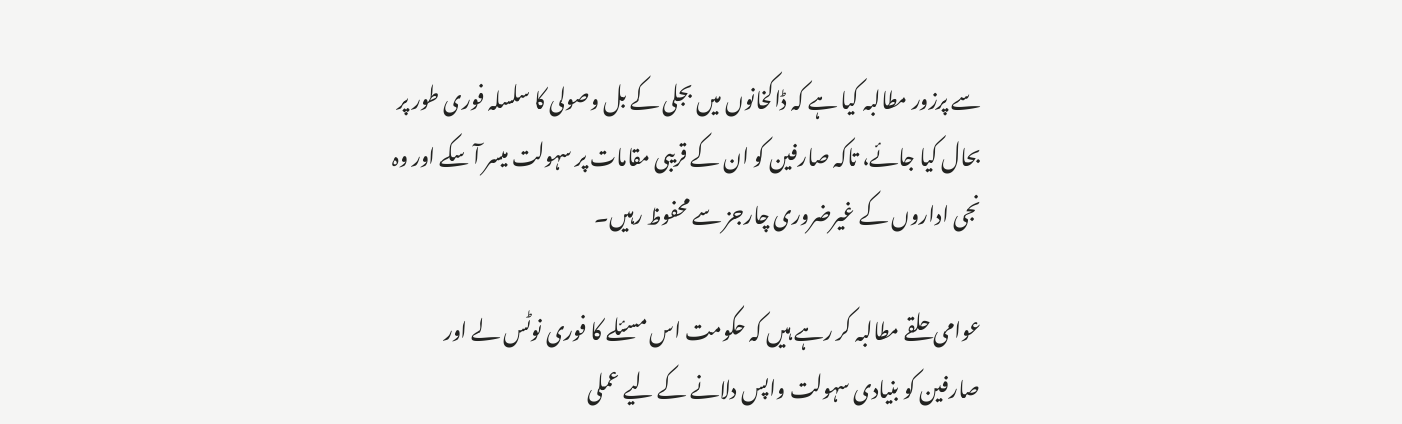سے پرزور مطالبہ کیا ہے کہ ڈاکخانوں میں بجلی کے بل وصولی کا سلسلہ فوری طور پر بحال کیا جائے، تاکہ صارفین کو ان کے قریبی مقامات پر سہولت میسر آ سکے اور وہ نجی اداروں کے غیرضروری چارجز سے محفوظ رہیں۔

عوامی حلقے مطالبہ کر رہے ہیں کہ حکومت اس مسئلے کا فوری نوٹس لے اور صارفین کو بنیادی سہولت واپس دلانے کے لیے عملی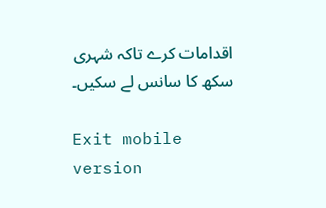اقدامات کرے تاکہ شہری سکھ کا سانس لے سکیں۔

Exit mobile version